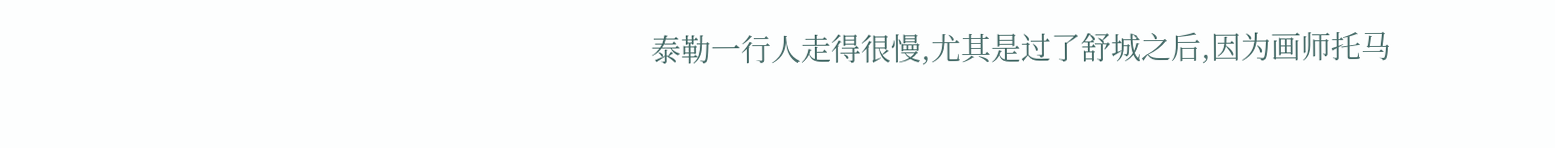泰勒一行人走得很慢,尤其是过了舒城之后,因为画师托马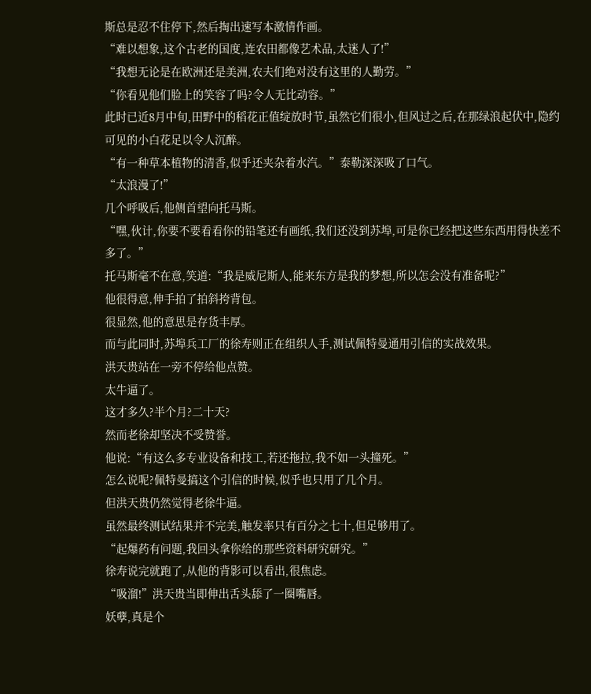斯总是忍不住停下,然后掏出速写本激情作画。
“难以想象,这个古老的国度,连农田都像艺术品,太迷人了!”
“我想无论是在欧洲还是美洲,农夫们绝对没有这里的人勤劳。”
“你看见他们脸上的笑容了吗?令人无比动容。”
此时已近8月中旬,田野中的稻花正值绽放时节,虽然它们很小,但风过之后,在那绿浪起伏中,隐约可见的小白花足以令人沉醉。
“有一种草本植物的清香,似乎还夹杂着水汽。”泰勒深深吸了口气。
“太浪漫了!”
几个呼吸后,他侧首望向托马斯。
“嘿,伙计,你要不要看看你的铅笔还有画纸,我们还没到苏埠,可是你已经把这些东西用得快差不多了。”
托马斯毫不在意,笑道:“我是威尼斯人,能来东方是我的梦想,所以怎会没有准备呢?”
他很得意,伸手拍了拍斜挎背包。
很显然,他的意思是存货丰厚。
而与此同时,苏埠兵工厂的徐寿则正在组织人手,测试佩特曼通用引信的实战效果。
洪天贵站在一旁不停给他点赞。
太牛逼了。
这才多久?半个月?二十天?
然而老徐却坚决不受赞誉。
他说:“有这么多专业设备和技工,若还拖拉,我不如一头撞死。”
怎么说呢?佩特曼搞这个引信的时候,似乎也只用了几个月。
但洪天贵仍然觉得老徐牛逼。
虽然最终测试结果并不完美,触发率只有百分之七十,但足够用了。
“起爆药有问题,我回头拿你给的那些资料研究研究。”
徐寿说完就跑了,从他的背影可以看出,很焦虑。
“吸溜!”洪天贵当即伸出舌头舔了一圈嘴唇。
妖孽,真是个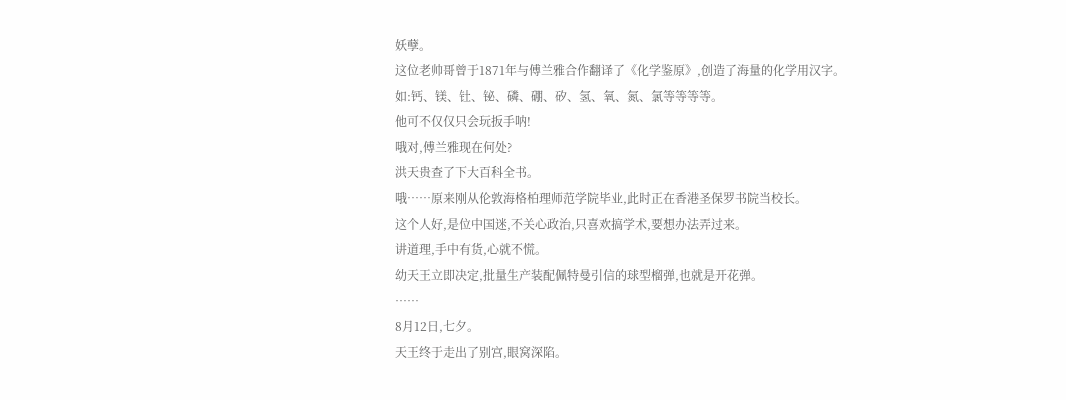妖孽。
这位老帅哥曾于1871年与傅兰雅合作翻译了《化学鉴原》,创造了海量的化学用汉字。
如:钙、镁、钍、铋、磷、硼、矽、氢、氧、氮、氯等等等等。
他可不仅仅只会玩扳手呐!
哦对,傅兰雅现在何处?
洪天贵查了下大百科全书。
哦……原来刚从伦敦海格柏理师范学院毕业,此时正在香港圣保罗书院当校长。
这个人好,是位中国迷,不关心政治,只喜欢搞学术,要想办法弄过来。
讲道理,手中有货,心就不慌。
幼天王立即决定,批量生产装配佩特曼引信的球型榴弹,也就是开花弹。
……
8月12日,七夕。
天王终于走出了别宫,眼窝深陷。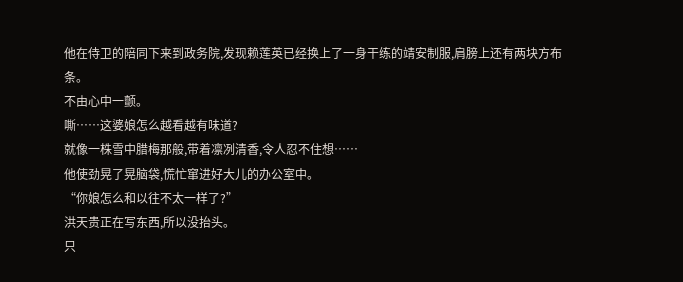他在侍卫的陪同下来到政务院,发现赖莲英已经换上了一身干练的靖安制服,肩膀上还有两块方布条。
不由心中一颤。
嘶……这婆娘怎么越看越有味道?
就像一株雪中腊梅那般,带着凛冽清香,令人忍不住想……
他使劲晃了晃脑袋,慌忙窜进好大儿的办公室中。
“你娘怎么和以往不太一样了?”
洪天贵正在写东西,所以没抬头。
只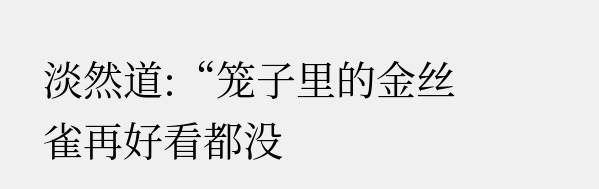淡然道:“笼子里的金丝雀再好看都没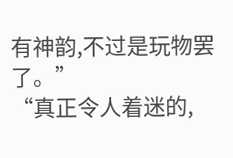有神韵,不过是玩物罢了。”
“真正令人着迷的,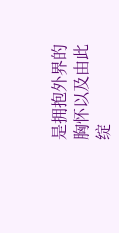是拥抱外界的胸怀以及由此绽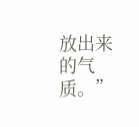放出来的气质。”